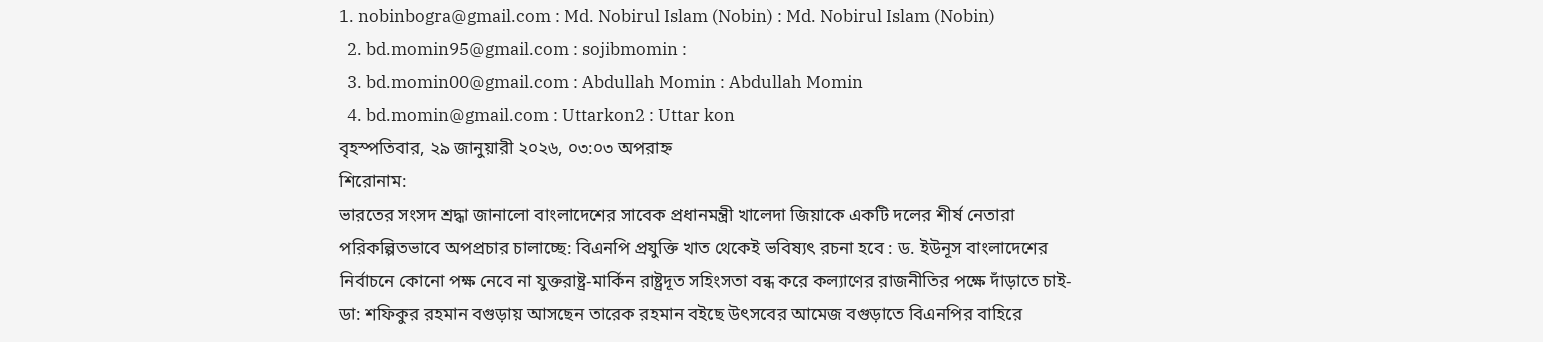1. nobinbogra@gmail.com : Md. Nobirul Islam (Nobin) : Md. Nobirul Islam (Nobin)
  2. bd.momin95@gmail.com : sojibmomin :
  3. bd.momin00@gmail.com : Abdullah Momin : Abdullah Momin
  4. bd.momin@gmail.com : Uttarkon2 : Uttar kon
বৃহস্পতিবার, ২৯ জানুয়ারী ২০২৬, ০৩:০৩ অপরাহ্ন
শিরোনাম:
ভারতের সংসদ শ্রদ্ধা জানালো বাংলাদেশের সাবেক প্রধানমন্ত্রী খালেদা জিয়াকে একটি দলের শীর্ষ নেতারা পরিকল্পিতভাবে অপপ্রচার চালাচ্ছে: বিএনপি প্রযুক্তি খাত থেকেই ভবিষ্যৎ রচনা হবে : ড. ইউনূস বাংলাদেশের নির্বাচনে কোনো পক্ষ নেবে না যুক্তরাষ্ট্র-মার্কিন রাষ্ট্রদূত সহিংসতা বন্ধ করে কল্যাণের রাজনীতির পক্ষে দাঁড়াতে চাই-ডা: শফিকুর রহমান বগুড়ায় আসছেন তারেক রহমান বইছে উৎসবের আমেজ বগুড়াতে বিএনপির বাহিরে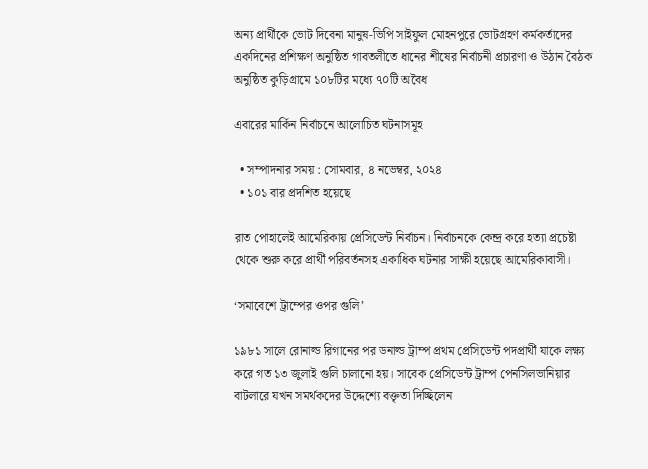অন্য প্রার্থীকে ভোট দিবেনা মানুষ-ভিপি সাইফুল মোহনপুরে ভোটগ্রহণ কর্মকর্তাদের একদিনের প্রশিক্ষণ অনুষ্ঠিত গাবতলীতে ধানের শীষের নির্বাচনী প্রচারণা ও উঠান বৈঠক অনুষ্ঠিত কুড়িগ্রামে ১০৮টির মধ্যে ৭০টি অবৈধ

এবারের মার্কিন নির্বাচনে আলোচিত ঘটনাসমূহ

  • সম্পাদনার সময় : সোমবার, ৪ নভেম্বর, ২০২৪
  • ১০১ বার প্রদশিত হয়েছে

রাত পোহালেই আমেরিকায় প্রেসিডেন্ট নির্বাচন। নির্বাচনকে কেন্দ্র করে হত্যা প্রচেষ্টা থেকে শুরু করে প্রার্থী পরিবর্তনসহ একাধিক ঘটনার সাক্ষী হয়েছে আমেরিকাবাসী।

‘সমাবেশে ট্রাম্পের ওপর গুলি’

১৯৮১ সালে রোনাল্ড রিগানের পর ডনাল্ড ট্রাম্প প্রথম প্রেসিডেন্ট পদপ্রার্থী যাকে লক্ষ্য করে গত ১৩ জুলাই গুলি চালানো হয়। সাবেক প্রেসিডেন্ট ট্রাম্প পেনসিলভানিয়ার বাটলারে যখন সমর্থকদের উদ্দেশ্যে বক্তৃতা দিচ্ছিলেন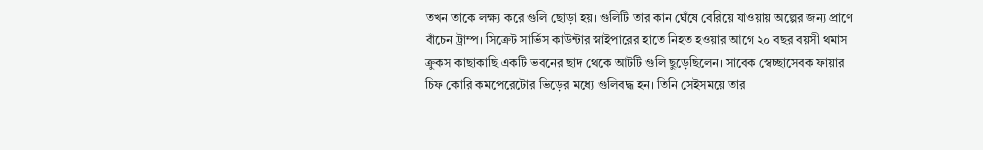তখন তাকে লক্ষ্য করে গুলি ছোড়া হয়। গুলিটি তার কান ঘেঁষে বেরিয়ে যাওয়ায় অল্পের জন্য প্রাণে বাঁচেন ট্রাম্প। সিক্রেট সার্ভিস কাউন্টার স্নাইপারের হাতে নিহত হওয়ার আগে ২০ বছর বয়সী থমাস ক্রুকস কাছাকাছি একটি ভবনের ছাদ থেকে আটটি গুলি ছুড়েছিলেন। সাবেক স্বেচ্ছাসেবক ফায়ার চিফ কোরি কমপেরেটোর ভিড়ের মধ্যে গুলিবদ্ধ হন। তিনি সেইসময়ে তার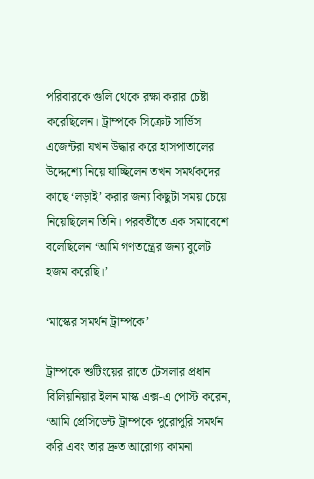পরিবারকে গুলি থেকে রক্ষা করার চেষ্টা করেছিলেন। ট্রাম্পকে সিক্রেট সার্ভিস এজেন্টরা যখন উদ্ধার করে হাসপাতালের উদ্দেশ্যে নিয়ে যাচ্ছিলেন তখন সমর্থকদের কাছে ‘লড়াই’ করার জন্য কিছুটা সময় চেয়ে নিয়েছিলেন তিনি। পরবর্তীতে এক সমাবেশে বলেছিলেন ‘আমি গণতন্ত্রের জন্য বুলেট হজম করেছি।’

‘মাস্কের সমর্থন ট্রাম্পকে’

ট্রাম্পকে শুটিংয়ের রাতে টেসলার প্রধান বিলিয়নিয়ার ইলন মাস্ক এক্স-এ পোস্ট করেন, ‘আমি প্রেসিডেন্ট ট্রাম্পকে পুরোপুরি সমর্থন করি এবং তার দ্রুত আরোগ্য কামনা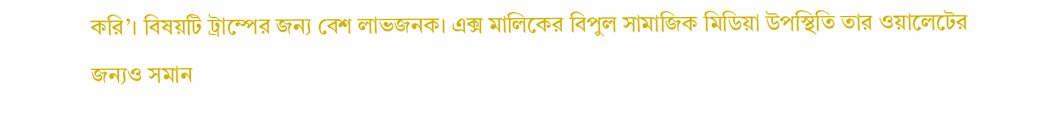করি’। বিষয়টি ট্রাম্পের জন্য বেশ লাভজনক। এক্স মালিকের বিপুল সামাজিক মিডিয়া উপস্থিতি তার ওয়ালেটের জন্যও সমান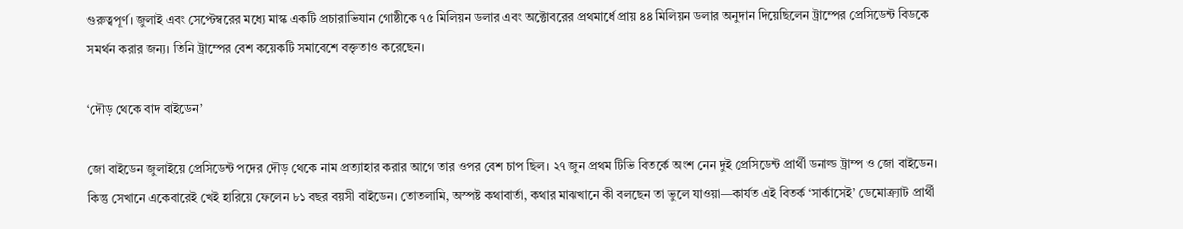গুরুত্বপূর্ণ। জুলাই এবং সেপ্টেম্বরের মধ্যে মাস্ক একটি প্রচারাভিযান গোষ্ঠীকে ৭৫ মিলিয়ন ডলার এবং অক্টোবরের প্রথমার্ধে প্রায় ৪৪ মিলিয়ন ডলার অনুদান দিয়েছিলেন ট্রাম্পের প্রেসিডেন্ট বিডকে সমর্থন করার জন্য। তিনি ট্রাম্পের বেশ কয়েকটি সমাবেশে বক্তৃতাও করেছেন।

‘দৌড় থেকে বাদ বাইডেন’

জো বাইডেন জুলাইয়ে প্রেসিডেন্ট পদের দৌড় থেকে নাম প্রত্যাহার করার আগে তার ওপর বেশ চাপ ছিল। ২৭ জুন প্রথম টিভি বিতর্কে অংশ নেন দুই প্রেসিডেন্ট প্রার্থী ডনাল্ড ট্রাম্প ও জো বাইডেন। কিন্তু সেখানে একেবারেই খেই হারিয়ে ফেলেন ৮১ বছর বয়সী বাইডেন। তোতলামি, অস্পষ্ট কথাবার্তা, কথার মাঝখানে কী বলছেন তা ভুলে যাওয়া—কার্যত এই বিতর্ক ‘সার্কাসেই’ ডেমোক্র্যাট প্রার্থী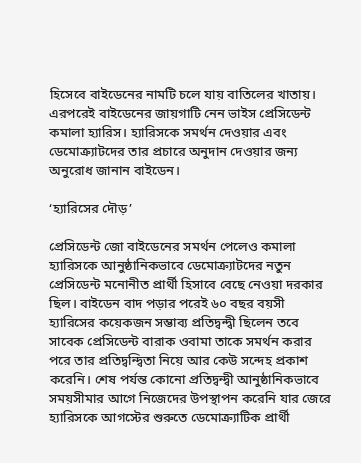হিসেবে বাইডেনের নামটি চলে যায় বাতিলের খাতায়। এরপরেই বাইডেনের জায়গাটি নেন ভাইস প্রেসিডেন্ট কমালা হ্যারিস। হ্যারিসকে সমর্থন দেওয়ার এবং ডেমোক্র্যাটদের তার প্রচারে অনুদান দেওয়ার জন্য অনুরোধ জানান বাইডেন।

‘হ্যারিসের দৌড়’

প্রেসিডেন্ট জো বাইডেনের সমর্থন পেলেও কমালা হ্যারিসকে আনুষ্ঠানিকভাবে ডেমোক্র্যাটদের নতুন প্রেসিডেন্ট মনোনীত প্রার্থী হিসাবে বেছে নেওয়া দরকার ছিল। বাইডেন বাদ পড়ার পরেই ৬০ বছর বয়সী হ্যারিসের কয়েকজন সম্ভাব্য প্রতিদ্বন্দ্বী ছিলেন তবে সাবেক প্রেসিডেন্ট বারাক ওবামা তাকে সমর্থন করার পরে তার প্রতিদ্বন্দ্বিতা নিয়ে আর কেউ সন্দেহ প্রকাশ করেনি। শেষ পর্যন্ত কোনো প্রতিদ্বন্দ্বী আনুষ্ঠানিকভাবে সময়সীমার আগে নিজেদের উপস্থাপন করেনি যার জেরে হ্যারিসকে আগস্টের শুরুতে ডেমোক্র্যাটিক প্রার্থী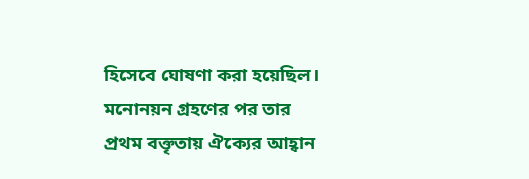হিসেবে ঘোষণা করা হয়েছিল। মনোনয়ন গ্রহণের পর তার প্রথম বক্তৃতায় ঐক্যের আহ্বান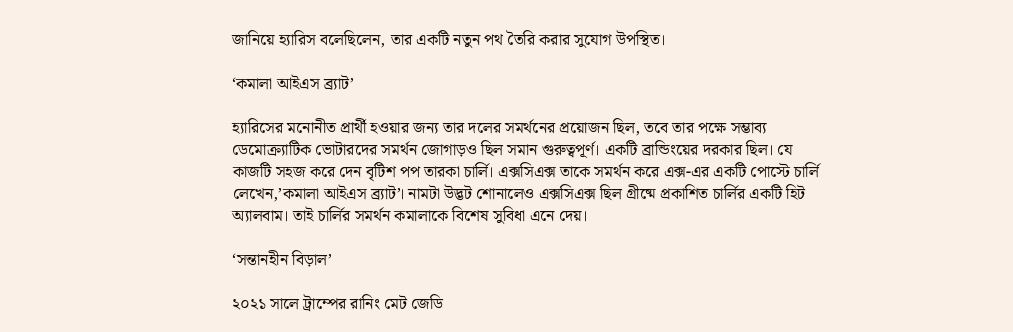জানিয়ে হ্যারিস বলেছিলেন, তার একটি নতুন পথ তৈরি করার সুযোগ উপস্থিত।

‘কমালা আইএস ব্র্যাট’

হ্যারিসের মনোনীত প্রার্থী হওয়ার জন্য তার দলের সমর্থনের প্রয়োজন ছিল, তবে তার পক্ষে সম্ভাব্য ডেমোক্র্যাটিক ভোটারদের সমর্থন জোগাড়ও ছিল সমান গুরুত্বপূর্ণ। একটি ব্রান্ডিংয়ের দরকার ছিল। যে কাজটি সহজ করে দেন বৃটিশ পপ তারকা চার্লি। এক্সসিএক্স তাকে সমর্থন করে এক্স-এর একটি পোস্টে চার্লি লেখেন,’কমালা আইএস ব্র্যাট’। নামটা উদ্ভট শোনালেও এক্সসিএক্স ছিল গ্রীষ্মে প্রকাশিত চার্লির একটি হিট অ্যালবাম। তাই চার্লির সমর্থন কমালাকে বিশেষ সুবিধা এনে দেয়।

‘সন্তানহীন বিড়াল’

২০২১ সালে ট্রাম্পের রানিং মেট জেডি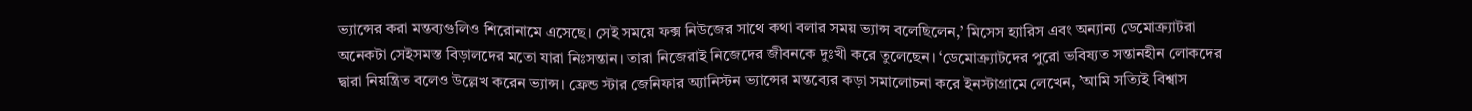ভ্যান্সের করা মন্তব্যগুলিও শিরোনামে এসেছে। সেই সময়ে ফক্স নিউজের সাথে কথা বলার সময় ভ্যান্স বলেছিলেন,’ মিসেস হ্যারিস এবং অন্যান্য ডেমোক্র্যাটরা অনেকটা সেইসমস্ত বিড়ালদের মতো যারা নিঃসন্তান। তারা নিজেরাই নিজেদের জীবনকে দুঃখী করে তুলেছেন। ‘ডেমোক্র্যাটদের পুরো ভবিষ্যত সন্তানহীন লোকদের দ্বারা নিয়ন্ত্রিত বলেও উল্লেখ করেন ভ্যান্স। ফ্রেন্ড স্টার জেনিফার অ্যানিস্টন ভ্যান্সের মন্তব্যের কড়া সমালোচনা করে ইনস্টাগ্রামে লেখেন, ’আমি সত্যিই বিশ্বাস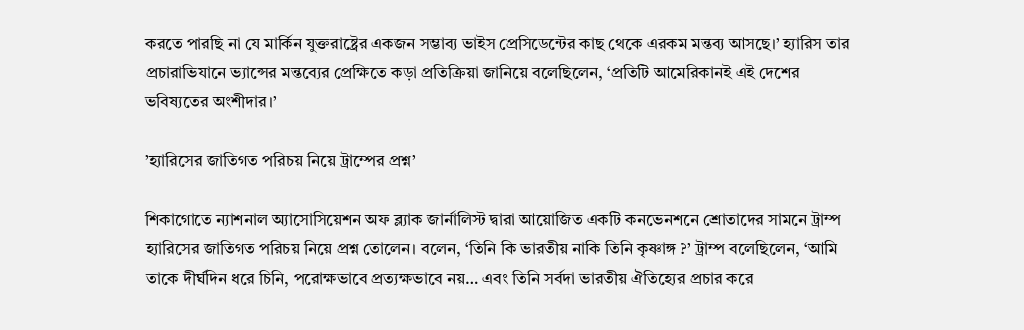করতে পারছি না যে মার্কিন যুক্তরাষ্ট্রের একজন সম্ভাব্য ভাইস প্রেসিডেন্টের কাছ থেকে এরকম মন্তব্য আসছে।’ হ্যারিস তার প্রচারাভিযানে ভ্যান্সের মন্তব্যের প্রেক্ষিতে কড়া প্রতিক্রিয়া জানিয়ে বলেছিলেন, ‘প্রতিটি আমেরিকানই এই দেশের ভবিষ্যতের অংশীদার।’

’হ্যারিসের জাতিগত পরিচয় নিয়ে ট্রাম্পের প্রশ্ন’

শিকাগোতে ন্যাশনাল অ্যাসোসিয়েশন অফ ব্ল্যাক জার্নালিস্ট দ্বারা আয়োজিত একটি কনভেনশনে শ্রোতাদের সামনে ট্রাম্প হ্যারিসের জাতিগত পরিচয় নিয়ে প্রশ্ন তোলেন। বলেন, ‘তিনি কি ভারতীয় নাকি তিনি কৃষ্ণাঙ্গ ?’ ট্রাম্প বলেছিলেন, ‘আমি তাকে দীর্ঘদিন ধরে চিনি, পরোক্ষভাবে প্রত্যক্ষভাবে নয়… এবং তিনি সর্বদা ভারতীয় ঐতিহ্যের প্রচার করে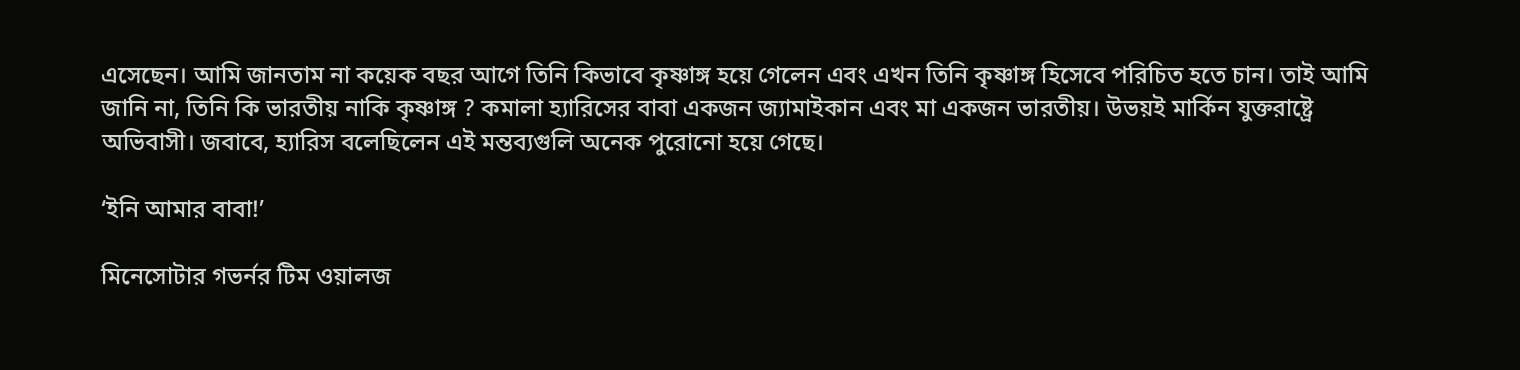এসেছেন। আমি জানতাম না কয়েক বছর আগে তিনি কিভাবে কৃষ্ণাঙ্গ হয়ে গেলেন এবং এখন তিনি কৃষ্ণাঙ্গ হিসেবে পরিচিত হতে চান। তাই আমি জানি না, তিনি কি ভারতীয় নাকি কৃষ্ণাঙ্গ ? কমালা হ্যারিসের বাবা একজন জ্যামাইকান এবং মা একজন ভারতীয়। উভয়ই মার্কিন যুক্তরাষ্ট্রে অভিবাসী। জবাবে, হ্যারিস বলেছিলেন এই মন্তব্যগুলি অনেক পুরোনো হয়ে গেছে।

‘ইনি আমার বাবা!’

মিনেসোটার গভর্নর টিম ওয়ালজ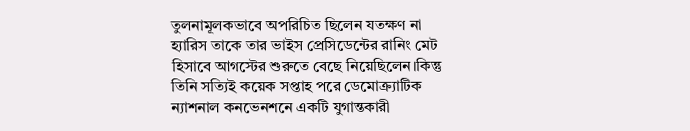তুলনামূলকভাবে অপরিচিত ছিলেন যতক্ষণ না হ্যারিস তাকে তার ভাইস প্রেসিডেন্টের রানিং মেট হিসাবে আগস্টের শুরুতে বেছে নিয়েছিলেন।কিন্তু তিনি সত্যিই কয়েক সপ্তাহ পরে ডেমোক্র্যাটিক ন্যাশনাল কনভেনশনে একটি যুগান্তকারী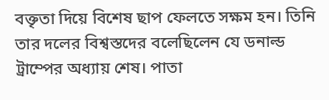বক্তৃতা দিয়ে বিশেষ ছাপ ফেলতে সক্ষম হন। তিনি তার দলের বিশ্বস্তদের বলেছিলেন যে ডনাল্ড ট্রাম্পের অধ্যায় শেষ। পাতা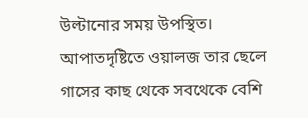উল্টানোর সময় উপস্থিত। আপাতদৃষ্টিতে ওয়ালজ তার ছেলে গাসের কাছ থেকে সবথেকে বেশি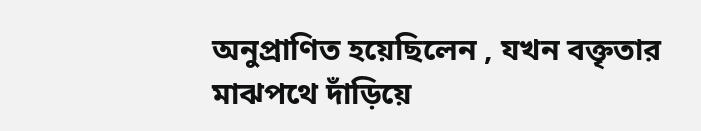অনুপ্রাণিত হয়েছিলেন , যখন বক্তৃতার মাঝপথে দাঁড়িয়ে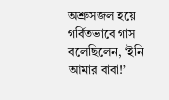অশ্রুসজল হয়ে গর্বিতভাবে গাস বলেছিলেন, ‘ইনি আমার বাবা!’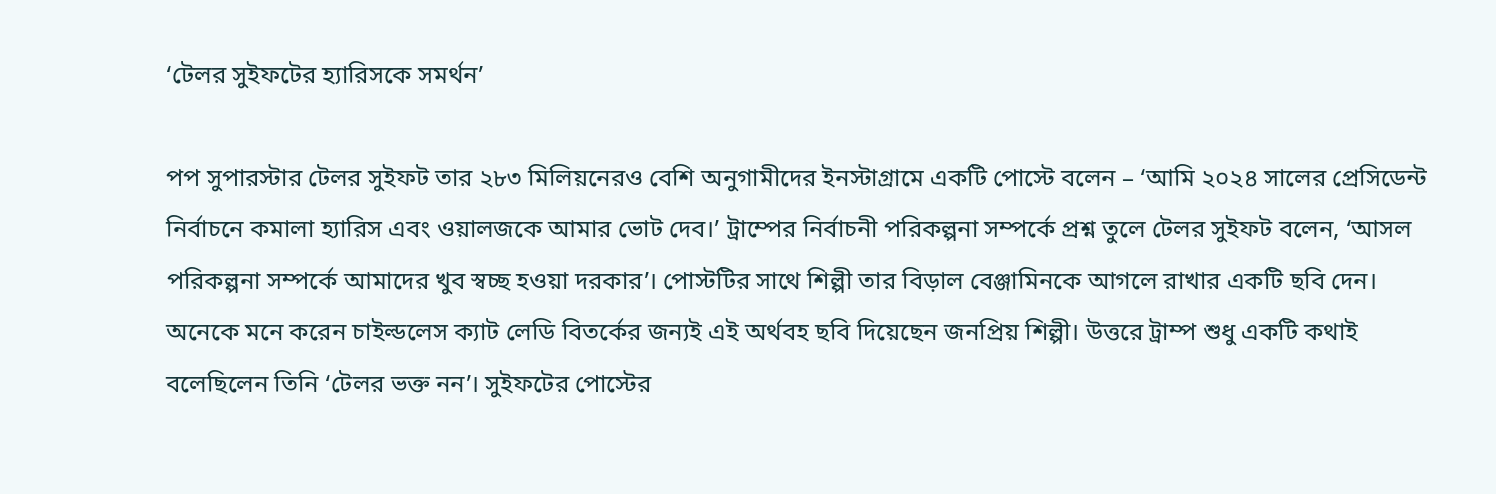‘টেলর সুইফটের হ্যারিসকে সমর্থন’

পপ সুপারস্টার টেলর সুইফট তার ২৮৩ মিলিয়নেরও বেশি অনুগামীদের ইনস্টাগ্রামে একটি পোস্টে বলেন – ‘আমি ২০২৪ সালের প্রেসিডেন্ট নির্বাচনে কমালা হ্যারিস এবং ওয়ালজকে আমার ভোট দেব।’ ট্রাম্পের নির্বাচনী পরিকল্পনা সম্পর্কে প্রশ্ন তুলে টেলর সুইফট বলেন, ‘আসল পরিকল্পনা সম্পর্কে আমাদের খুব স্বচ্ছ হওয়া দরকার’। পোস্টটির সাথে শিল্পী তার বিড়াল বেঞ্জামিনকে আগলে রাখার একটি ছবি দেন। অনেকে মনে করেন চাইল্ডলেস ক্যাট লেডি বিতর্কের জন্যই এই অর্থবহ ছবি দিয়েছেন জনপ্রিয় শিল্পী। উত্তরে ট্রাম্প শুধু একটি কথাই বলেছিলেন তিনি ‘টেলর ভক্ত নন’। সুইফটের পোস্টের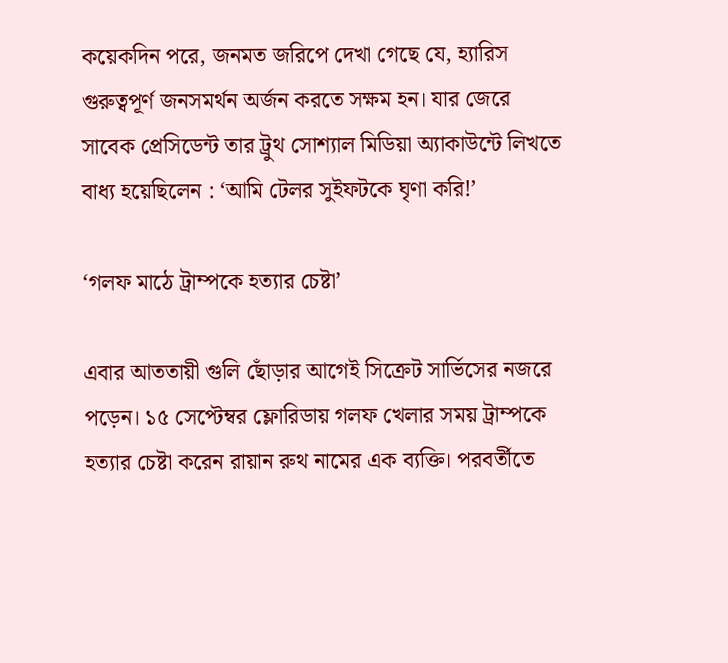কয়েকদিন পরে, জনমত জরিপে দেখা গেছে যে, হ্যারিস গুরুত্বপূর্ণ জনসমর্থন অর্জন করতে সক্ষম হন। যার জেরে সাবেক প্রেসিডেন্ট তার ট্রুথ সোশ্যাল মিডিয়া অ্যাকাউন্টে লিখতে বাধ্য হয়েছিলেন : ‘আমি টেলর সুইফটকে ঘৃণা করি!’

‘গলফ মাঠে ট্রাম্পকে হত্যার চেষ্টা’

এবার আততায়ী গুলি ছোঁড়ার আগেই সিক্রেট সার্ভিসের নজরে পড়েন। ১৫ সেপ্টেম্বর ফ্লোরিডায় গলফ খেলার সময় ট্রাম্পকে হত্যার চেষ্টা করেন রায়ান রুথ নামের এক ব্যক্তি। পরবর্তীতে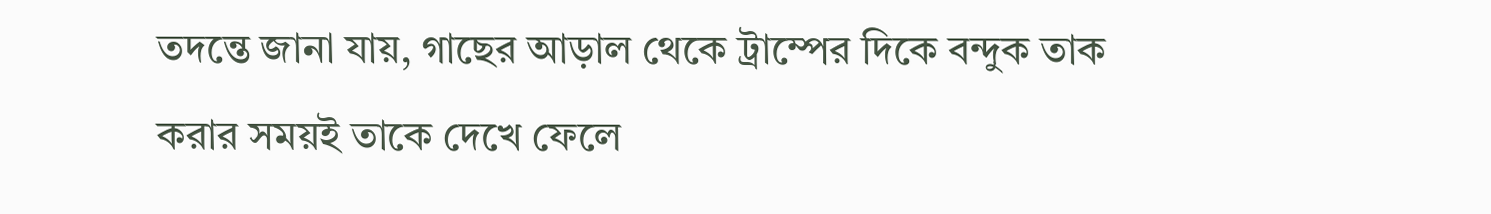তদন্তে জানা যায়, গাছের আড়াল থেকে ট্রাম্পের দিকে বন্দুক তাক করার সময়ই তাকে দেখে ফেলে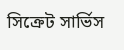সিক্রেট সার্ভিস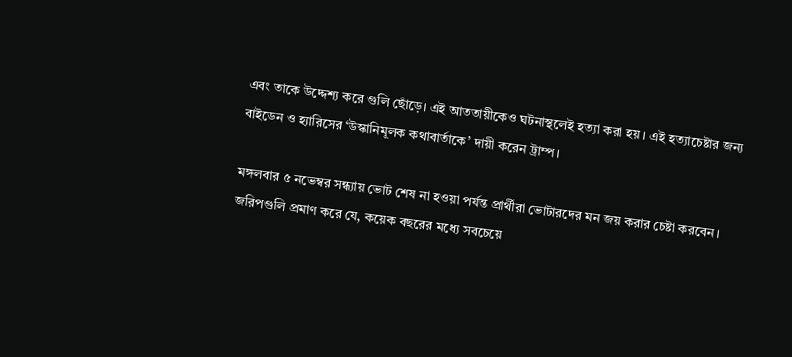এবং তাকে উদ্দেশ্য করে গুলি ছোঁড়ে। এই আততায়ীকেও ঘটনাস্থলেই হত্যা করা হয়। এই হত্যাচেষ্টার জন্য বাইডেন ও হ্যারিসের ‘উস্কানিমূলক কথাবার্তাকে’ দায়ী করেন ট্রাম্প।

মঙ্গলবার ৫ নভেম্বর সন্ধ্যায় ভোট শেষ না হওয়া পর্যন্ত প্রার্থীরা ভোটারদের মন জয় করার চেষ্টা করবেন। জরিপগুলি প্রমাণ করে যে, কয়েক বছরের মধ্যে সবচেয়ে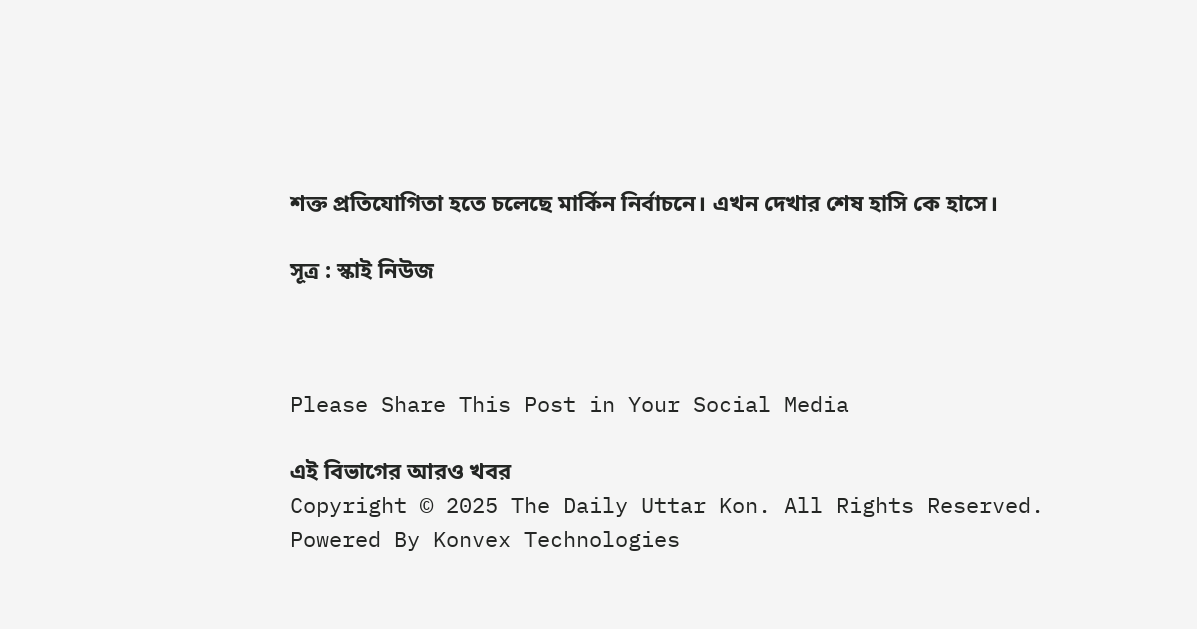শক্ত প্রতিযোগিতা হতে চলেছে মার্কিন নির্বাচনে। এখন দেখার শেষ হাসি কে হাসে।

সূত্র : স্কাই নিউজ



Please Share This Post in Your Social Media

এই বিভাগের আরও খবর
Copyright © 2025 The Daily Uttar Kon. All Rights Reserved.
Powered By Konvex Technologies